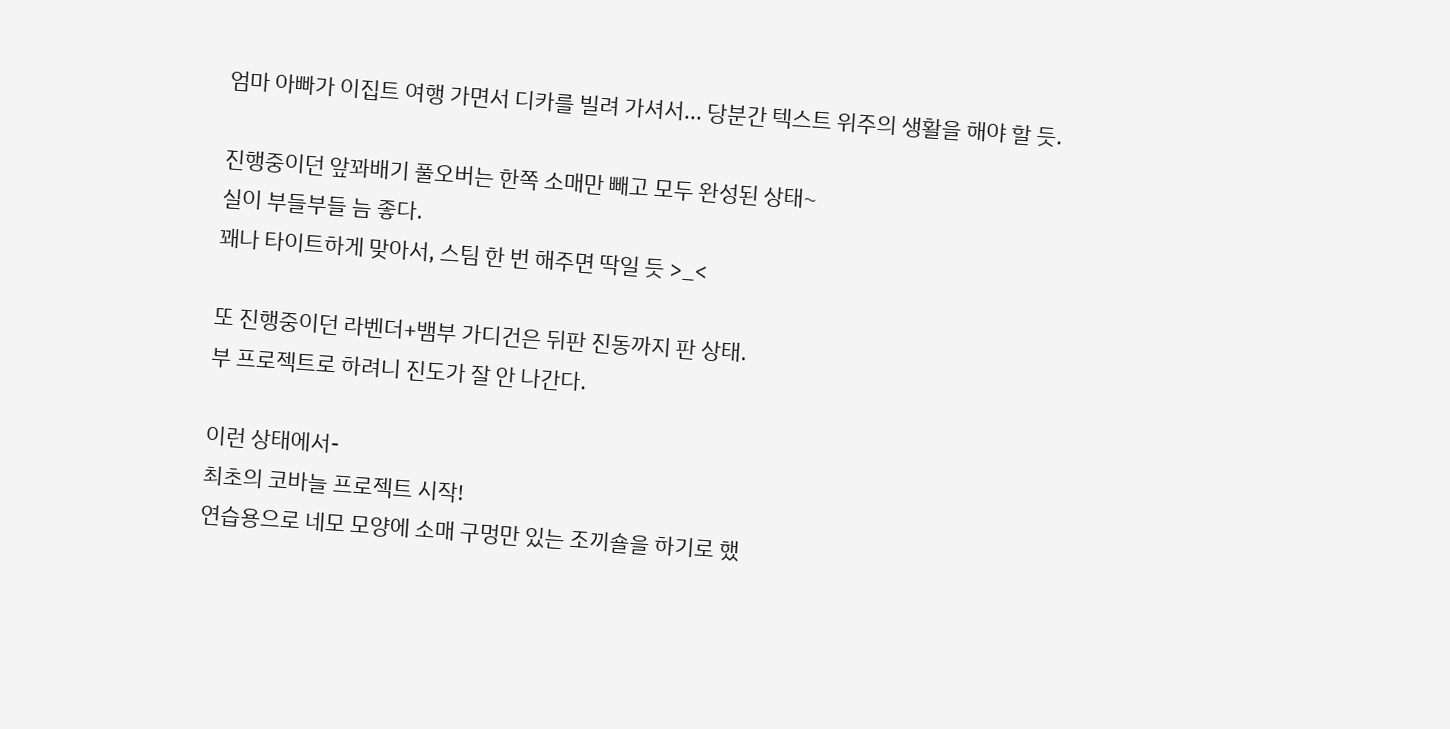엄마 아빠가 이집트 여행 가면서 디카를 빌려 가셔서... 당분간 텍스트 위주의 생활을 해야 할 듯.

진행중이던 앞꽈배기 풀오버는 한쪽 소매만 빼고 모두 완성된 상태~
실이 부들부들 늠 좋다.
꽤나 타이트하게 맞아서, 스팀 한 번 해주면 딱일 듯 >_<

또 진행중이던 라벤더+뱀부 가디건은 뒤판 진동까지 판 상태.
부 프로젝트로 하려니 진도가 잘 안 나간다.

이런 상태에서-
최초의 코바늘 프로젝트 시작!
연습용으로 네모 모양에 소매 구멍만 있는 조끼숄을 하기로 했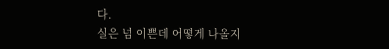다.
실은 넘 이쁜데 어떻게 나올지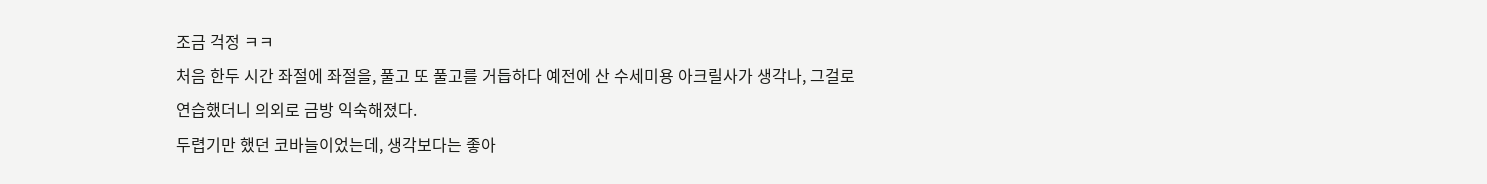조금 걱정 ㅋㅋ
처음 한두 시간 좌절에 좌절을, 풀고 또 풀고를 거듭하다 예전에 산 수세미용 아크릴사가 생각나, 그걸로 연습했더니 의외로 금방 익숙해졌다.
두렵기만 했던 코바늘이었는데, 생각보다는 좋아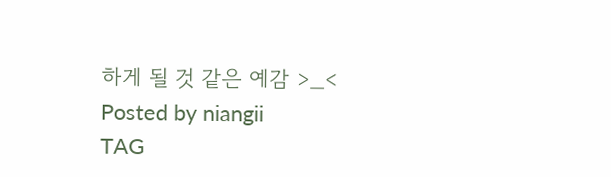하게 될 것 같은 예감 >_<
Posted by niangii
TAG